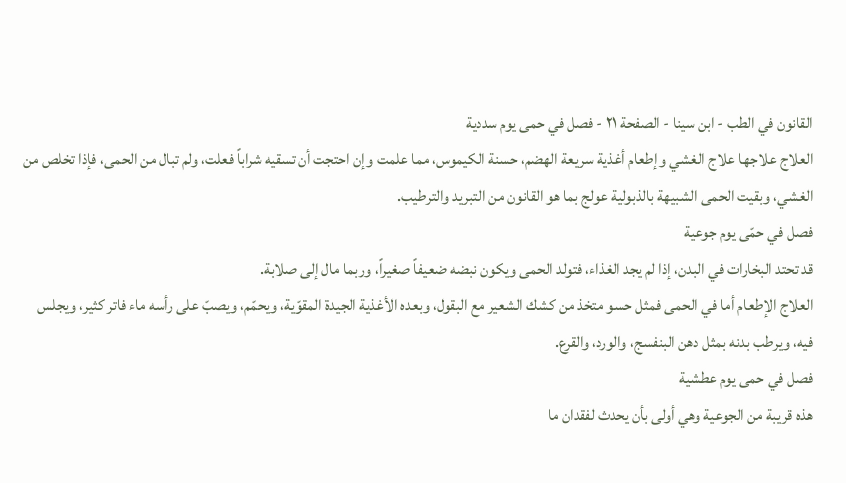القانون في الطب - ابن سينا - الصفحة ٢١ - فصل في حمى يوم سددية
العلاج علاجها علاج الغشي وإطعام أغذية سريعة الهضم، حسنة الكيموس، مما علمت وإن احتجت أن تسقيه شراباً فعلت، ولم تبال من الحمى، فإذا تخلص من الغشي، وبقيت الحمى الشبيهة بالذبولية عولج بما هو القانون من التبريد والترطيب.
فصل في حمّى يوم جوعية
قد تحتد البخارات في البدن، إذا لم يجد الغذاء، فتولد الحمى ويكون نبضه ضعيفاً صغيراً، وربما مال إلى صلابة.
العلاج الإطعام أما في الحمى فمثل حسو متخذ من كشك الشعير مع البقول، وبعده الأغذية الجيدة المقوّية، ويحمّم، ويصبّ على رأسه ماء فاتر كثير، ويجلس فيه، ويرطب بدنه بمثل دهن البنفسج، والورد، والقرع.
فصل في حمى يوم عطشية
هذه قريبة من الجوعية وهي أولى بأن يحدث لفقدان ما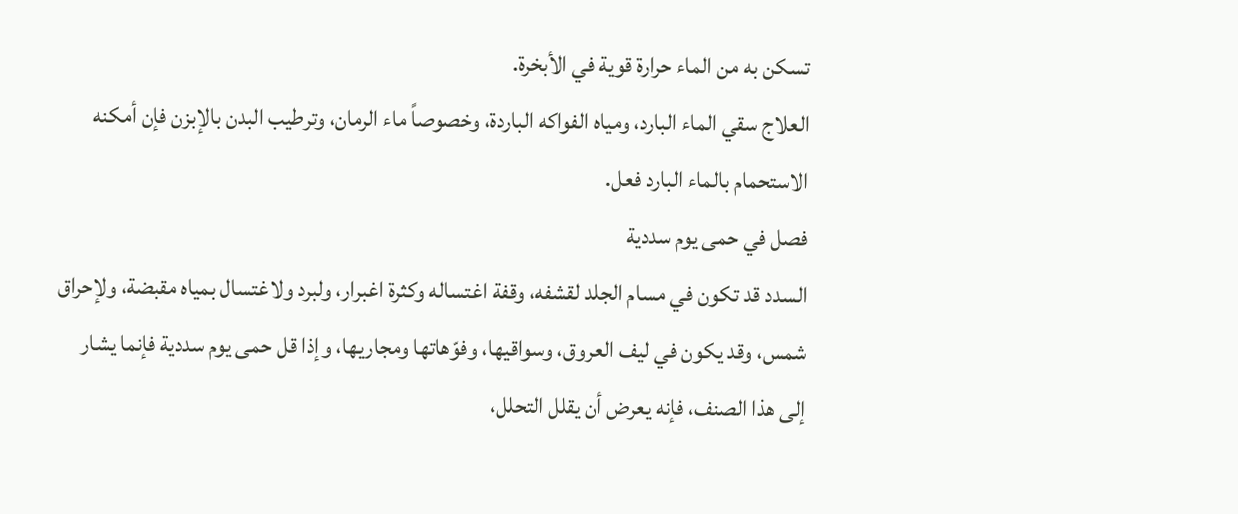تسكن به من الماء حرارة قوية في الأبخرة.
العلاج سقي الماء البارد، ومياه الفواكه الباردة، وخصوصاً ماء الرمان، وترطيب البدن بالإبزن فإن أمكنه الاستحمام بالماء البارد فعل.
فصل في حمى يوم سددية
السدد قد تكون في مسام الجلد لقشفه، وقفة اغتساله وكثرة اغبرار، ولبرد ولاغتسال بمياه مقبضة، ولإحراق شمس، وقد يكون في ليف العروق، وسواقيها، وفوّهاتها ومجاريها، وإذا قل حمى يوم سددية فإنما يشار إلى هذا الصنف، فإنه يعرض أن يقلل التحلل،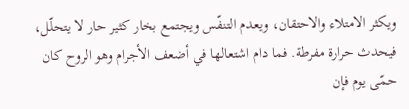ويكثر الامتلاء والاحتقان، ويعدم التنفّس ويجتمع بخار كثير حار لا يتحلّل، فيحدث حرارة مفرطة. فما دام اشتعالها في أضعف الأجرام وهو الروح كان حمّى يوم فإن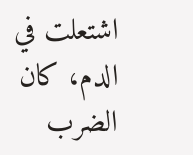اشتعلت في الدم، كان الضرب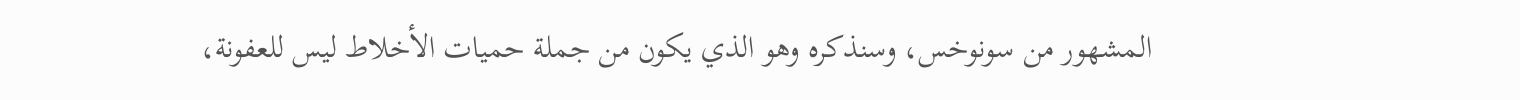المشهور من سونوخس، وسنذكره وهو الذي يكون من جملة حميات الأخلاط ليس للعفونة،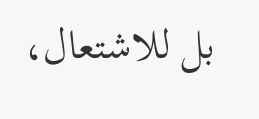بل للاشتعال،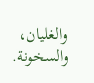والغليان، والسخونة.